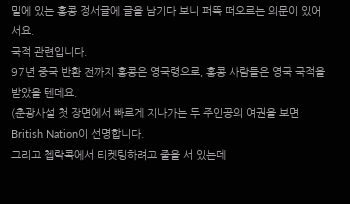밑에 있는 홍콩 정서글에 글을 남기다 보니 퍼뜩 떠오르는 의문이 있어서요.
국적 관련입니다.
97년 중국 반환 전까지 홍콩은 영국령으로, 홍콩 사람들은 영국 국적을 받았을 텐데요.
(춘광사설 첫 장면에서 빠르게 지나가는 두 주인공의 여권을 보면 British Nation이 선명합니다.
그리고 쳅락콕에서 티켓팅하려고 줄을 서 있는데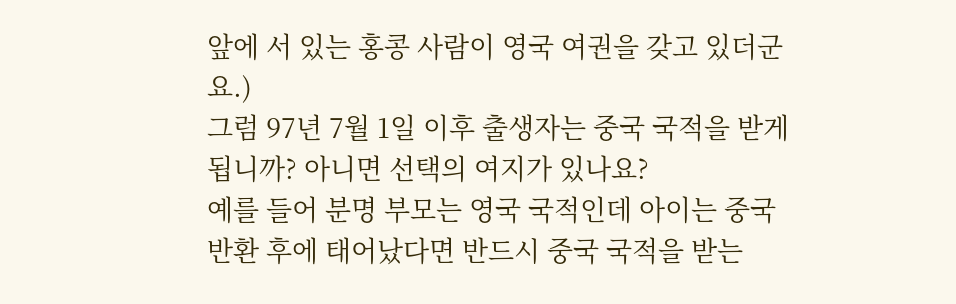앞에 서 있는 홍콩 사람이 영국 여권을 갖고 있더군요.)
그럼 97년 7월 1일 이후 출생자는 중국 국적을 받게 됩니까? 아니면 선택의 여지가 있나요?
예를 들어 분명 부모는 영국 국적인데 아이는 중국 반환 후에 태어났다면 반드시 중국 국적을 받는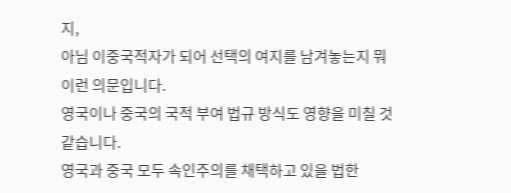지,
아님 이중국적자가 되어 선택의 여지를 남겨놓는지 뭐 이런 의문입니다.
영국이나 중국의 국적 부여 법규 방식도 영향을 미칠 것 같습니다.
영국과 중국 모두 속인주의를 채택하고 있을 법한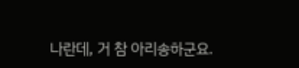나란데, 거 참 아리송하군요.